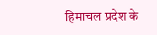हिमाचल प्रदेश के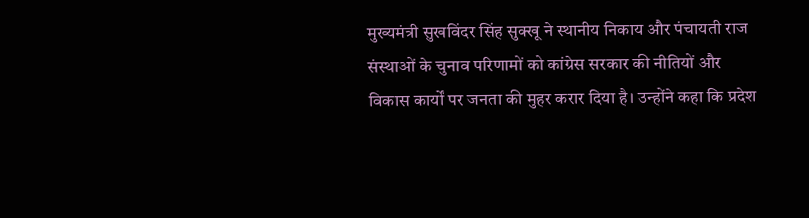मुख्यमंत्री सुखविंदर सिंह सुक्खू ने स्थानीय निकाय और पंचायती राज संस्थाओं के चुनाव परिणामों को कांग्रेस सरकार की नीतियों और विकास कार्यों पर जनता की मुहर करार दिया है। उन्होंने कहा कि प्रदेश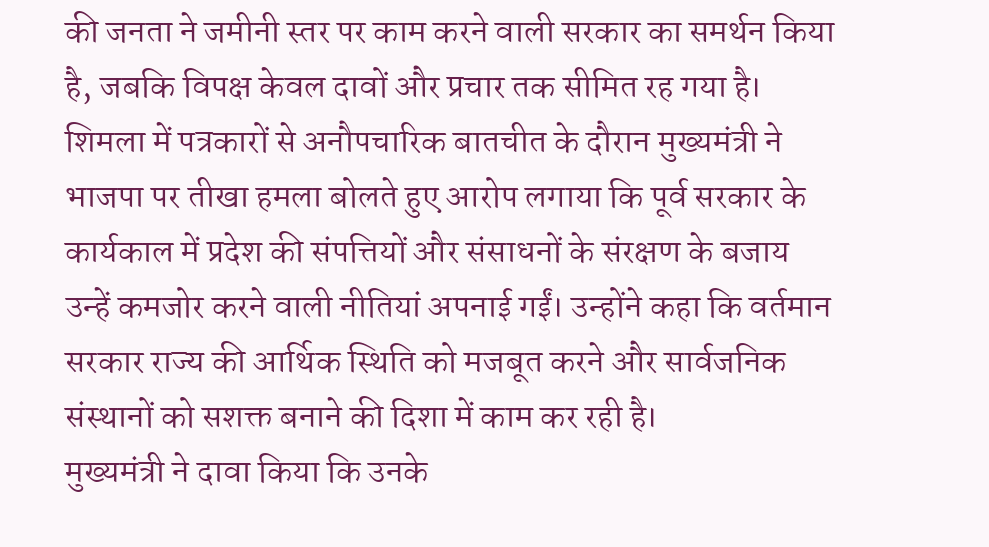की जनता ने जमीनी स्तर पर काम करने वाली सरकार का समर्थन किया है, जबकि विपक्ष केवल दावों और प्रचार तक सीमित रह गया है।
शिमला में पत्रकारों से अनौपचारिक बातचीत के दौरान मुख्यमंत्री ने भाजपा पर तीखा हमला बोलते हुए आरोप लगाया कि पूर्व सरकार के कार्यकाल में प्रदेश की संपत्तियों और संसाधनों के संरक्षण के बजाय उन्हें कमजोर करने वाली नीतियां अपनाई गईं। उन्होंने कहा कि वर्तमान सरकार राज्य की आर्थिक स्थिति को मजबूत करने और सार्वजनिक संस्थानों को सशक्त बनाने की दिशा में काम कर रही है।
मुख्यमंत्री ने दावा किया कि उनके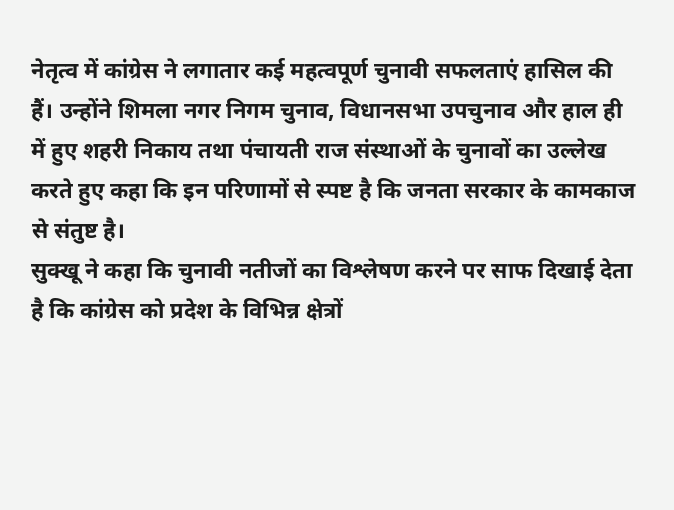नेतृत्व में कांग्रेस ने लगातार कई महत्वपूर्ण चुनावी सफलताएं हासिल की हैं। उन्होंने शिमला नगर निगम चुनाव, विधानसभा उपचुनाव और हाल ही में हुए शहरी निकाय तथा पंचायती राज संस्थाओं के चुनावों का उल्लेख करते हुए कहा कि इन परिणामों से स्पष्ट है कि जनता सरकार के कामकाज से संतुष्ट है।
सुक्खू ने कहा कि चुनावी नतीजों का विश्लेषण करने पर साफ दिखाई देता है कि कांग्रेस को प्रदेश के विभिन्न क्षेत्रों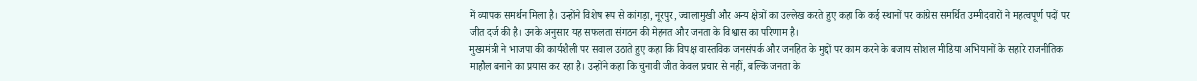में व्यापक समर्थन मिला है। उन्होंने विशेष रूप से कांगड़ा, नूरपुर, ज्वालामुखी और अन्य क्षेत्रों का उल्लेख करते हुए कहा कि कई स्थानों पर कांग्रेस समर्थित उम्मीदवारों ने महत्वपूर्ण पदों पर जीत दर्ज की है। उनके अनुसार यह सफलता संगठन की मेहनत और जनता के विश्वास का परिणाम है।
मुख्यमंत्री ने भाजपा की कार्यशैली पर सवाल उठाते हुए कहा कि विपक्ष वास्तविक जनसंपर्क और जनहित के मुद्दों पर काम करने के बजाय सोशल मीडिया अभियानों के सहारे राजनीतिक माहौल बनाने का प्रयास कर रहा है। उन्होंने कहा कि चुनावी जीत केवल प्रचार से नहीं, बल्कि जनता के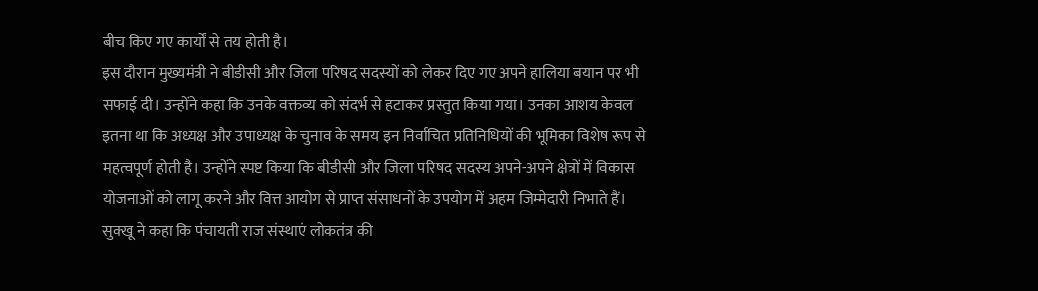बीच किए गए कार्यों से तय होती है।
इस दौरान मुख्यमंत्री ने बीडीसी और जिला परिषद सदस्यों को लेकर दिए गए अपने हालिया बयान पर भी सफाई दी। उन्होंने कहा कि उनके वक्तव्य को संदर्भ से हटाकर प्रस्तुत किया गया। उनका आशय केवल इतना था कि अध्यक्ष और उपाध्यक्ष के चुनाव के समय इन निर्वाचित प्रतिनिधियों की भूमिका विशेष रूप से महत्वपूर्ण होती है। उन्होंने स्पष्ट किया कि बीडीसी और जिला परिषद सदस्य अपने-अपने क्षेत्रों में विकास योजनाओं को लागू करने और वित्त आयोग से प्राप्त संसाधनों के उपयोग में अहम जिम्मेदारी निभाते हैं।
सुक्खू ने कहा कि पंचायती राज संस्थाएं लोकतंत्र की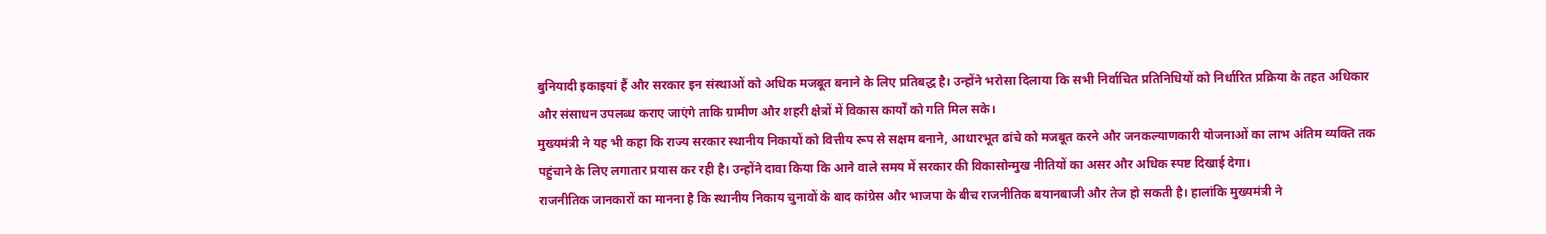बुनियादी इकाइयां हैं और सरकार इन संस्थाओं को अधिक मजबूत बनाने के लिए प्रतिबद्ध है। उन्होंने भरोसा दिलाया कि सभी निर्वाचित प्रतिनिधियों को निर्धारित प्रक्रिया के तहत अधिकार और संसाधन उपलब्ध कराए जाएंगे ताकि ग्रामीण और शहरी क्षेत्रों में विकास कार्यों को गति मिल सके।
मुख्यमंत्री ने यह भी कहा कि राज्य सरकार स्थानीय निकायों को वित्तीय रूप से सक्षम बनाने, आधारभूत ढांचे को मजबूत करने और जनकल्याणकारी योजनाओं का लाभ अंतिम व्यक्ति तक पहुंचाने के लिए लगातार प्रयास कर रही है। उन्होंने दावा किया कि आने वाले समय में सरकार की विकासोन्मुख नीतियों का असर और अधिक स्पष्ट दिखाई देगा।
राजनीतिक जानकारों का मानना है कि स्थानीय निकाय चुनावों के बाद कांग्रेस और भाजपा के बीच राजनीतिक बयानबाजी और तेज हो सकती है। हालांकि मुख्यमंत्री ने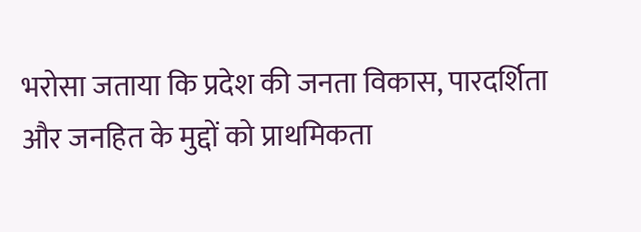भरोसा जताया कि प्रदेश की जनता विकास, पारदर्शिता और जनहित के मुद्दों को प्राथमिकता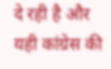दे रही है और यही कांग्रेस की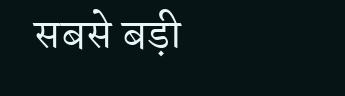सबसे बड़ी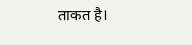ताकत है।